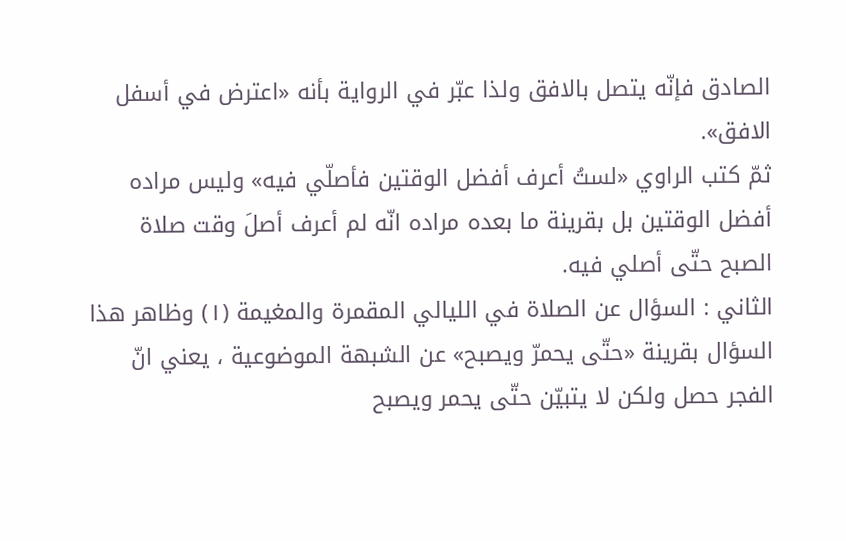الصادق فإنّه يتصل بالافق ولذا عبّر في الرواية بأنه «اعترض في أسفل الافق».
ثمّ كتب الراوي «لستُ أعرف أفضل الوقتين فأصلّي فيه» وليس مراده أفضل الوقتين بل بقرينة ما بعده مراده انّه لم أعرف أصلَ وقت صلاة الصبح حتّى أصلي فيه.
الثاني : السؤال عن الصلاة في الليالي المقمرة والمغيمة (١) وظاهر هذا السؤال بقرينة «حتّى يحمرّ ويصبح» عن الشبهة الموضوعية ، يعني انّ الفجر حصل ولكن لا يتبيّن حتّى يحمر ويصبح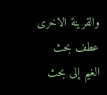والقرينة الاخرى عطف بحث الغيم إلى بحث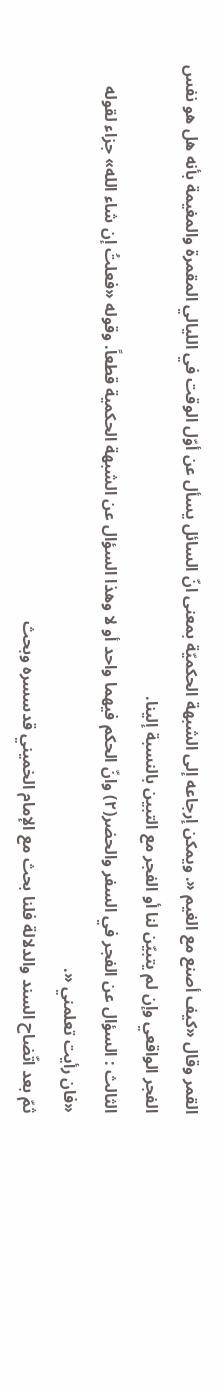القمر وقال «كيف أصنع مع الغيم «. ويمكن إرجاعه إلى الشبهة الحكميّة بمعنى انّ السائل يسأل عن أوّل الوقت في الليالي المقمرة والمغيمة بأنه هل هو نفس الفجر الواقعي وإن لم يتبيّن لنا أو الفجر مع التبين بالنسبة إلينا.
الثالث : السؤال عن الفجر في السفر والحضر(٢) وانّ الحكم فيهما واحد أو لا وهذا السؤال عن الشبهة الحكمية قطعاً. وقوله «فعلتُ إن شاء الله» جزاء لقوله «فان رأيت تعلمني «.
ثمّ بعد اتّضاح السند والدلالة فلنا بحث مع الإمام الخميني قدسسره وبحث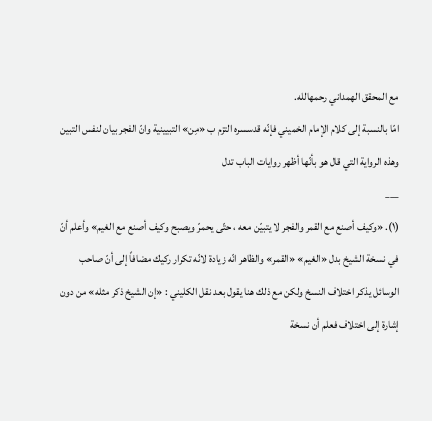مع المحقق الهمداني رحمهالله.
امّا بالنسبة إلى كلام الإمام الخميني فإنّه قدسسره التزم ب «مِن» التبيينية وانّ الفجر بيان لنفس التبين وهذه الرواية التي قال هو بأنّها أظهر روايات الباب تدل
___
(١). «وكيف أصنع مع القمر والفجر لا يتبيّن معه ، حتّى يحمرّ ويصبح وكيف أصنع مع الغيم» وأعلم أنّ في نسخة الشيخ بدل «الغيم» «القمر» والظاهر انّه زيادة لانّه تكرار ركيك مضافاً إلى أنّ صاحب الوسائل يذكر اختلاف النسخ ولكن مع ذلك هنا يقول بعد نقل الكليني : «إن الشيخ ذكر مثله» من دون إشارة إلى اختلاف فعلم أن نسخة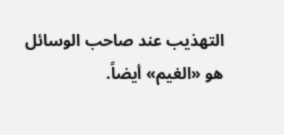التهذيب عند صاحب الوسائل هو «الغيم» أيضاً.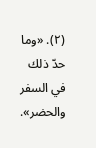(٢). «وما حدّ ذلك في السفر والحضر».